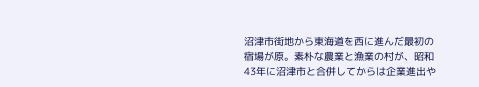沼津市街地から東海道を西に進んだ最初の宿場が原。素朴な農業と漁業の村が、昭和43年に沼津市と合併してからは企業進出や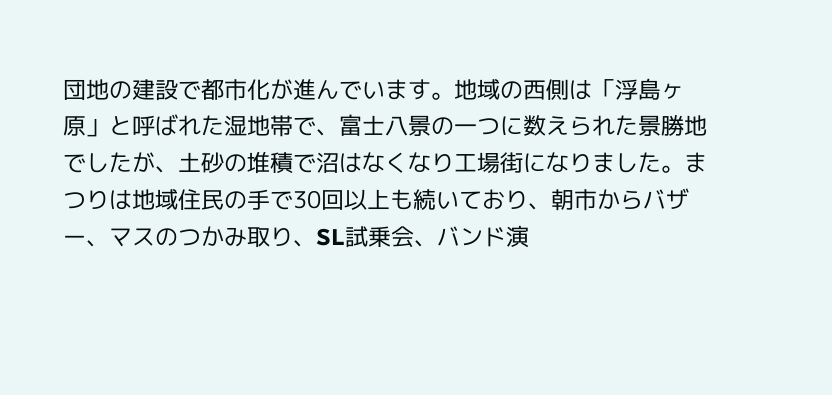団地の建設で都市化が進んでいます。地域の西側は「浮島ヶ原」と呼ばれた湿地帯で、富士八景の一つに数えられた景勝地でしたが、土砂の堆積で沼はなくなり工場街になりました。まつりは地域住民の手で30回以上も続いており、朝市からバザー、マスのつかみ取り、SL試乗会、バンド演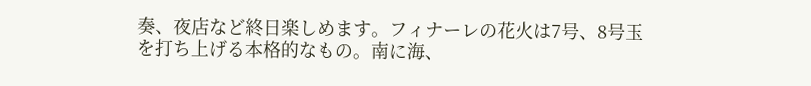奏、夜店など終日楽しめます。フィナーレの花火は7号、8号玉を打ち上げる本格的なもの。南に海、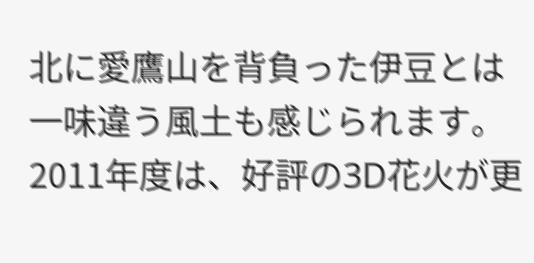北に愛鷹山を背負った伊豆とは一味違う風土も感じられます。
2011年度は、好評の3D花火が更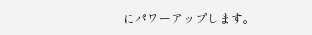にパワーアップします。